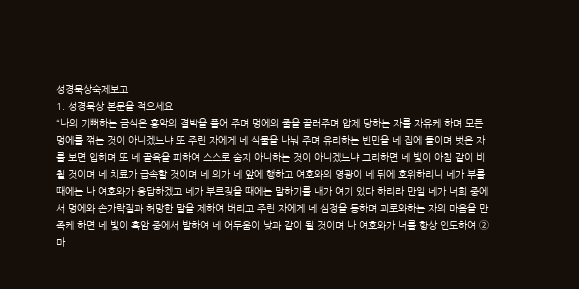성경묵상숙제보고
1. 성경묵상 본문을 적으세요
“나의 기뻐하는 금식은 흉악의 결박을 풀어 주며 멍에의 줄을 끌러주며 압제 당하는 자를 자유케 하며 모든 멍에를 꺾는 것이 아니겠느냐 또 주린 자에게 네 식물을 나눠 주며 유리하는 빈민을 네 집에 들이며 벗은 자를 보면 입히며 또 네 골육을 피하여 스스로 숨지 아니하는 것이 아니겠느냐 그리하면 네 빛이 아침 같이 비췰 것이며 네 치료가 급속할 것이며 네 의가 네 앞에 행하고 여호와의 영광이 네 뒤에 호위하리니 네가 부를 때에는 나 여호와가 응답하겠고 네가 부르짖을 때에는 말하기를 내가 여기 있다 하리라 만일 네가 너희 중에서 멍에와 손가락질과 허망한 말을 제하여 버리고 주린 자에게 네 심정을 동하며 괴로와하는 자의 마음을 만족케 하면 네 빛이 흑암 중에서 발하여 네 어두움이 낮과 같이 될 것이며 나 여호와가 너를 항상 인도하여 ②마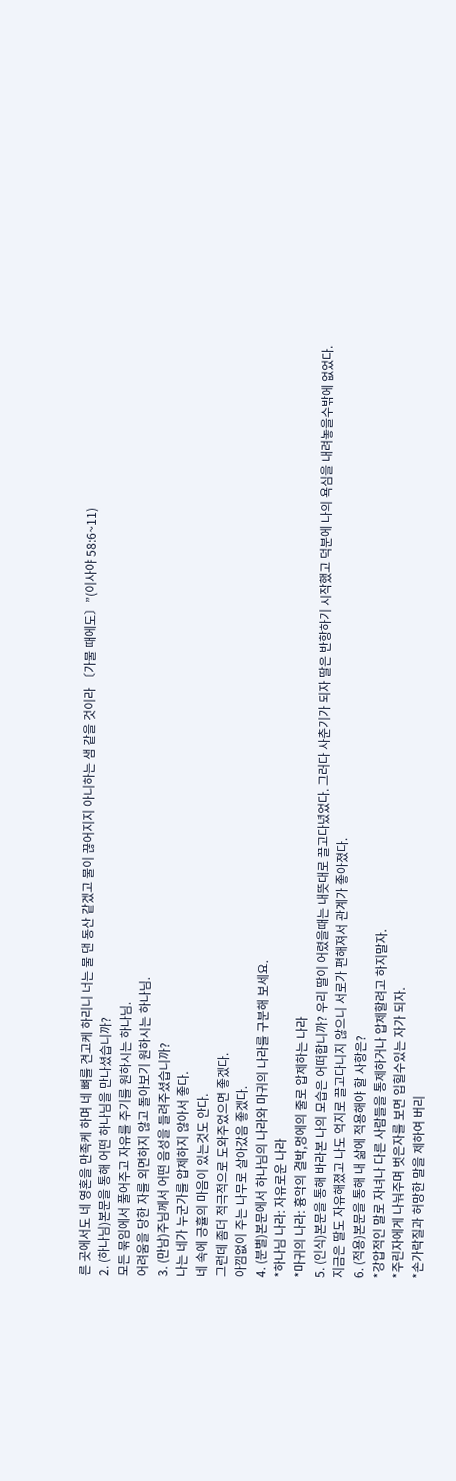른 곳에서도 네 영혼을 만족케 하며 네 뼈를 견고케 하리니 너는 물 댄 동산 같겠고 물이 끊어지지 아니하는 샘 같을 것이라 〔가물 때에도〕”(이사야 58:6~11)
2. (하나님)본문을 통해 어떤 하나님을 만나셨습니까?
모든 묶임에서 풀어주고 자유를 주기를 원하시는 하나님.
어려움을 당한 자를 외면하지 않고 돌아보기 원하시는 하나님.
3. (만남)주님께서 어떤 음성을 들려주셨습니까?
나는 네가 누군가를 압제하지 않아서 좋다.
네 속에 긍휼의 마음이 있는것도 안다.
그런데 좀더 적극적으로 도와주었으면 좋겠다.
아낌없이 주는 나무로 살아갔음 좋겠다.
4. (분별)본문에서 하나님의 나라와 마귀의 나라를 구분해 보세요.
*하나님 나라: 자유로운 나라
*마귀의 나라: 흉악의 결박,멍에의 줄로 압제하는 나라
5. (인식)본문을 통해 바라본 나의 모습은 어떠합니까? 우리 딸이 어렸을때는 내뜻대로 끌고다녔었다. 그러다 사춘기가 되자 딸은 반항하기 시작했고 덕분에 나의 욕심을 내려놓을수밖에 없었다.
지금은 딸도 자유해졌고 나도 억지로 끌고다니지 않으니 서로가 편해져서 관계가 좋아졌다.
6. (적용)본문을 통해 내 삶에 적용해야 할 사항은?
*강압적인 말로 자녀나 다른 사람들을 통제하거나 압제할려고 하지말자.
*주린자에게 나눠주며 벗은자를 보면 입힐수있는 자가 되자.
*손가락질과 허망한 말을 제하여 버리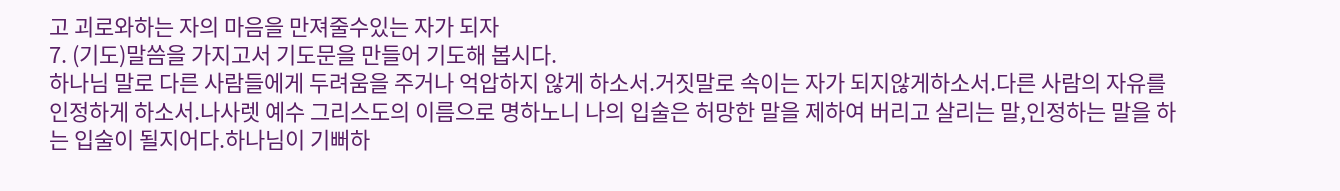고 괴로와하는 자의 마음을 만져줄수있는 자가 되자
7. (기도)말씀을 가지고서 기도문을 만들어 기도해 봅시다.
하나님 말로 다른 사람들에게 두려움을 주거나 억압하지 않게 하소서.거짓말로 속이는 자가 되지않게하소서.다른 사람의 자유를 인정하게 하소서.나사렛 예수 그리스도의 이름으로 명하노니 나의 입술은 허망한 말을 제하여 버리고 살리는 말,인정하는 말을 하는 입술이 될지어다.하나님이 기뻐하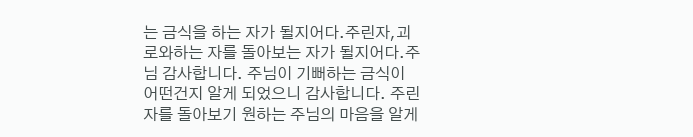는 금식을 하는 자가 될지어다.주린자,괴로와하는 자를 돌아보는 자가 될지어다.주님 감사합니다. 주님이 기뻐하는 금식이 어떤건지 알게 되었으니 감사합니다. 주린자를 돌아보기 원하는 주님의 마음을 알게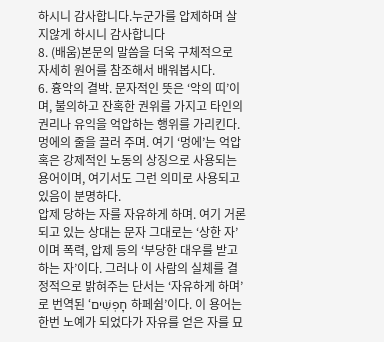하시니 감사합니다.누군가를 압제하며 살지않게 하시니 감사합니다
8. (배움)본문의 말씀을 더욱 구체적으로 자세히 원어를 참조해서 배워봅시다.
6. 흉악의 결박. 문자적인 뜻은 ‘악의 띠’이며, 불의하고 잔혹한 권위를 가지고 타인의 권리나 유익을 억압하는 행위를 가리킨다.
멍에의 줄을 끌러 주며. 여기 ‘멍에’는 억압 혹은 강제적인 노동의 상징으로 사용되는 용어이며, 여기서도 그런 의미로 사용되고 있음이 분명하다.
압제 당하는 자를 자유하게 하며. 여기 거론되고 있는 상대는 문자 그대로는 ‘상한 자’이며 폭력, 압제 등의 ‘부당한 대우를 받고 하는 자’이다. 그러나 이 사람의 실체를 결정적으로 밝혀주는 단서는 ‘자유하게 하며’로 번역된 ‘חָפְשִׁים 하페쉼’이다. 이 용어는 한번 노예가 되었다가 자유를 얻은 자를 묘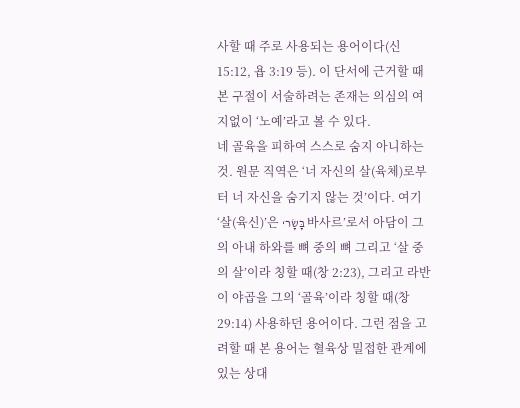사할 때 주로 사용되는 용어이다(신 15:12, 욥 3:19 등). 이 단서에 근거할 때 본 구절이 서술하려는 존재는 의심의 여지없이 ‘노예’라고 볼 수 있다.
네 골육을 피하여 스스로 숨지 아니하는 것. 원문 직역은 ‘너 자신의 살(육체)로부터 너 자신을 숨기지 않는 것’이다. 여기 ‘살(육신)’은 ‘בָּשָׂר 바사르’로서 아담이 그의 아내 하와를 뼈 중의 뼈 그리고 ‘살 중의 살’이라 칭할 때(창 2:23), 그리고 라반이 야곱을 그의 ‘골육’이라 칭할 때(창 29:14) 사용하던 용어이다. 그런 점을 고려할 때 본 용어는 혈육상 밀접한 관계에 있는 상대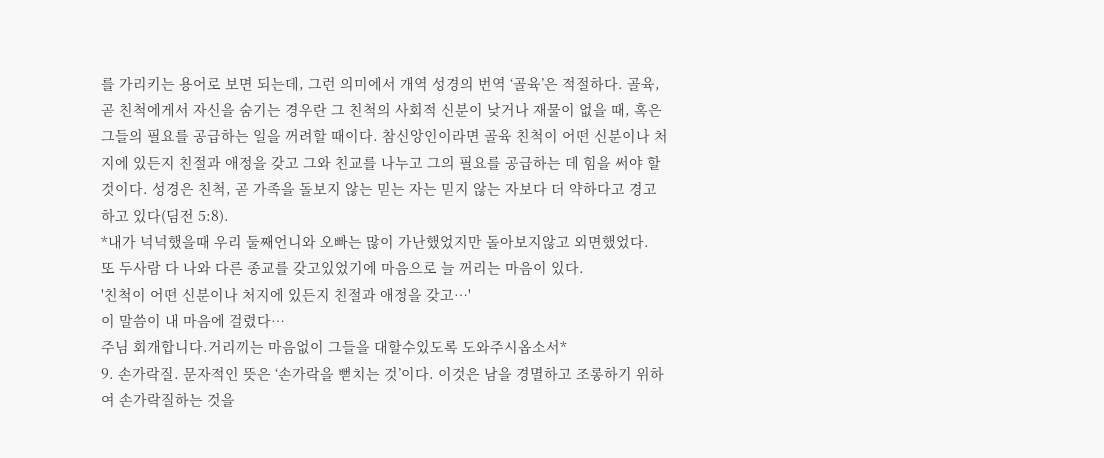를 가리키는 용어로 보면 되는데, 그런 의미에서 개역 성경의 번역 ‘골육’은 적절하다. 골육, 곧 친척에게서 자신을 숨기는 경우란 그 친척의 사회적 신분이 낮거나 재물이 없을 때, 혹은 그들의 필요를 공급하는 일을 꺼려할 때이다. 참신앙인이라면 골육 친척이 어떤 신분이나 처지에 있든지 친절과 애정을 갖고 그와 친교를 나누고 그의 필요를 공급하는 데 힘을 써야 할 것이다. 성경은 친척, 곧 가족을 돌보지 않는 믿는 자는 믿지 않는 자보다 더 약하다고 경고하고 있다(딤전 5:8).
*내가 넉넉했을때 우리 둘째언니와 오빠는 많이 가난했었지만 돌아보지않고 외면했었다.
또 두사람 다 나와 다른 종교를 갖고있었기에 마음으로 늘 꺼리는 마음이 있다.
'친척이 어떤 신분이나 처지에 있든지 친절과 애정을 갖고…'
이 말씀이 내 마음에 걸렸다…
주님 회개합니다.거리끼는 마음없이 그들을 대할수있도록 도와주시옵소서*
9. 손가락질. 문자적인 뜻은 ‘손가락을 뻗치는 것’이다. 이것은 남을 경멸하고 조롱하기 위하여 손가락질하는 것을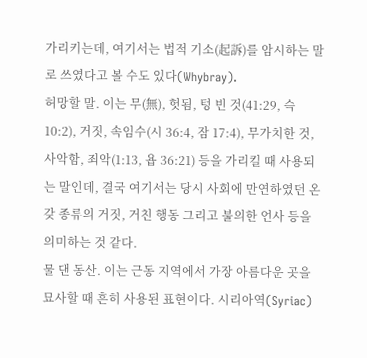가리키는데, 여기서는 법적 기소(起訴)를 암시하는 말로 쓰였다고 볼 수도 있다(Whybray).
허망할 말. 이는 무(無), 헛됨, 텅 빈 것(41:29, 슥 10:2), 거짓, 속임수(시 36:4, 잠 17:4), 무가치한 것, 사악함, 죄악(1:13, 욥 36:21) 등을 가리킬 때 사용되는 말인데, 결국 여기서는 당시 사회에 만연하였던 온갖 종류의 거짓, 거친 행동 그리고 불의한 언사 등을 의미하는 것 같다.
물 댄 동산. 이는 근동 지역에서 가장 아름다운 곳을 묘사할 때 흔히 사용된 표현이다. 시리아역(Syriac)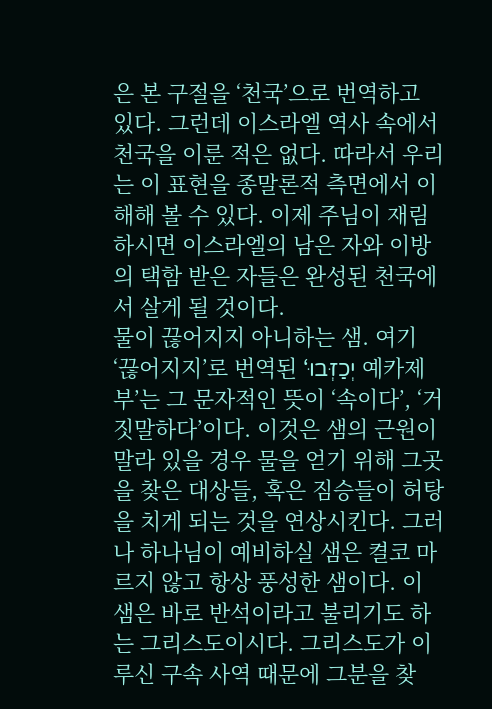은 본 구절을 ‘천국’으로 번역하고 있다. 그런데 이스라엘 역사 속에서 천국을 이룬 적은 없다. 따라서 우리는 이 표현을 종말론적 측면에서 이해해 볼 수 있다. 이제 주님이 재림하시면 이스라엘의 남은 자와 이방의 택함 받은 자들은 완성된 천국에서 살게 될 것이다.
물이 끊어지지 아니하는 샘. 여기 ‘끊어지지’로 번역된 ‘יְכַזְּבוּ 예카제부’는 그 문자적인 뜻이 ‘속이다’, ‘거짓말하다’이다. 이것은 샘의 근원이 말라 있을 경우 물을 얻기 위해 그곳을 찾은 대상들, 혹은 짐승들이 허탕을 치게 되는 것을 연상시킨다. 그러나 하나님이 예비하실 샘은 켤코 마르지 않고 항상 풍성한 샘이다. 이 샘은 바로 반석이라고 불리기도 하는 그리스도이시다. 그리스도가 이루신 구속 사역 때문에 그분을 찾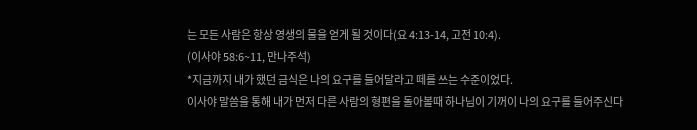는 모든 사람은 항상 영생의 물을 얻게 될 것이다(요 4:13-14, 고전 10:4).
(이사야 58:6~11, 만나주석)
*지금까지 내가 했던 금식은 나의 요구를 들어달라고 떼를 쓰는 수준이었다.
이사야 말씀을 통해 내가 먼저 다른 사람의 형편을 돌아볼때 하나님이 기꺼이 나의 요구를 들어주신다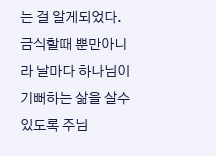는 걸 알게되었다.
금식할때 뿐만아니라 날마다 하나님이 기뻐하는 삶을 살수있도록 주님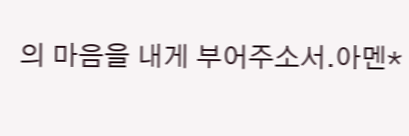의 마음을 내게 부어주소서.아멘*